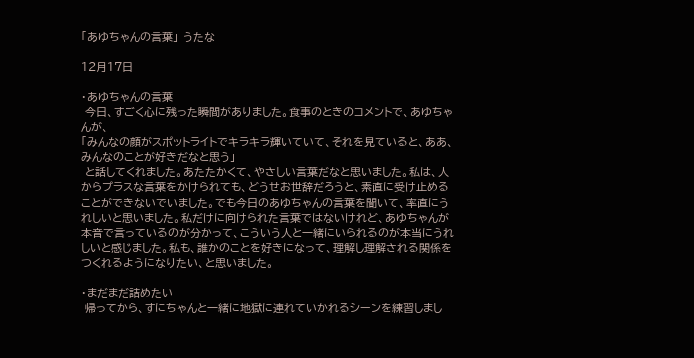「あゆちゃんの言葉」 うたな

12月17日

・あゆちゃんの言葉
 今日、すごく心に残った瞬間がありました。食事のときのコメントで、あゆちゃんが、
「みんなの顔がスポットライトでキラキラ輝いていて、それを見ていると、ああ、みんなのことが好きだなと思う」
 と話してくれました。あたたかくて、やさしい言葉だなと思いました。私は、人からプラスな言葉をかけられても、どうせお世辞だろうと、素直に受け止めることができないでいました。でも今日のあゆちゃんの言葉を聞いて、率直にうれしいと思いました。私だけに向けられた言葉ではないけれど、あゆちゃんが本音で言っているのが分かって、こういう人と一緒にいられるのが本当にうれしいと感じました。私も、誰かのことを好きになって、理解し理解される関係をつくれるようになりたい、と思いました。

・まだまだ詰めたい
 帰ってから、すにちゃんと一緒に地獄に連れていかれるシーンを練習しまし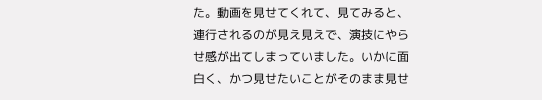た。動画を見せてくれて、見てみると、連行されるのが見え見えで、演技にやらせ感が出てしまっていました。いかに面白く、かつ見せたいことがそのまま見せ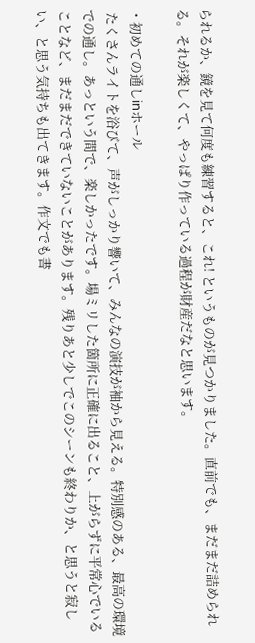られるか、鏡を見て何度も練習すると、これ! というものが見つかりました。直前でも、まだまだ詰められる。それが楽しくて、やっぱり作っている過程が財産だなと思います。

・初めての通しinホール
 たくさんライトを浴びて、声がしっかり響いて、みんなの演技が袖から見える。特別感のある、最高の環境での通し。あっという間で、楽しかったです。場ミリした箇所に正確に出ること、上がらずに平常心でいることなど、まだまだできていないことがあります。残りあと少しでこのシーンも終わりか、と思うと寂しい、と思う気持ちも出てきます。作文でも書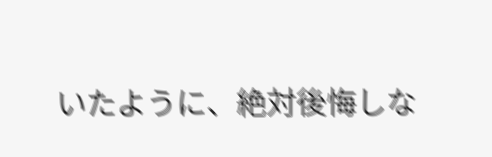いたように、絶対後悔しな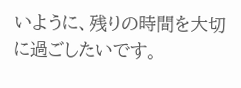いように、残りの時間を大切に過ごしたいです。